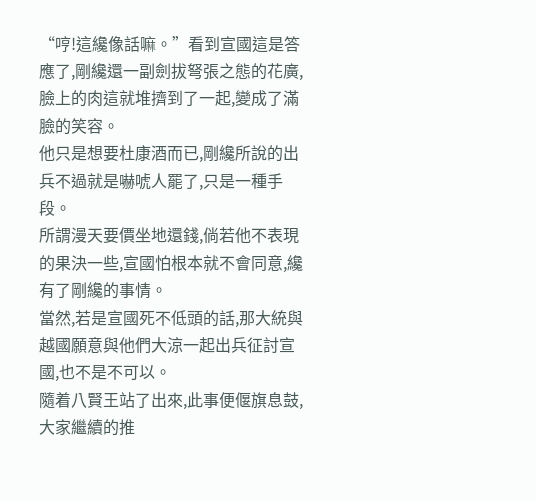“哼!這纔像話嘛。”看到宣國這是答應了,剛纔還一副劍拔弩張之態的花廣,臉上的肉這就堆擠到了一起,變成了滿臉的笑容。
他只是想要杜康酒而已,剛纔所說的出兵不過就是嚇唬人罷了,只是一種手段。
所謂漫天要價坐地還錢,倘若他不表現的果決一些,宣國怕根本就不會同意,纔有了剛纔的事情。
當然,若是宣國死不低頭的話,那大統與越國願意與他們大涼一起出兵征討宣國,也不是不可以。
隨着八賢王站了出來,此事便偃旗息鼓,大家繼續的推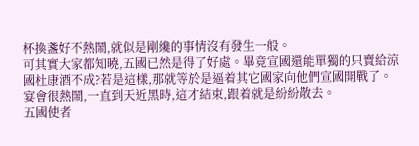杯換盞好不熱鬧,就似是剛纔的事情沒有發生一般。
可其實大家都知曉,五國已然是得了好處。畢竟宣國還能單獨的只賣給涼國杜康酒不成?若是這樣,那就等於是逼着其它國家向他們宣國開戰了。
宴會很熱鬧,一直到天近黑時,這才結束,跟着就是紛紛散去。
五國使者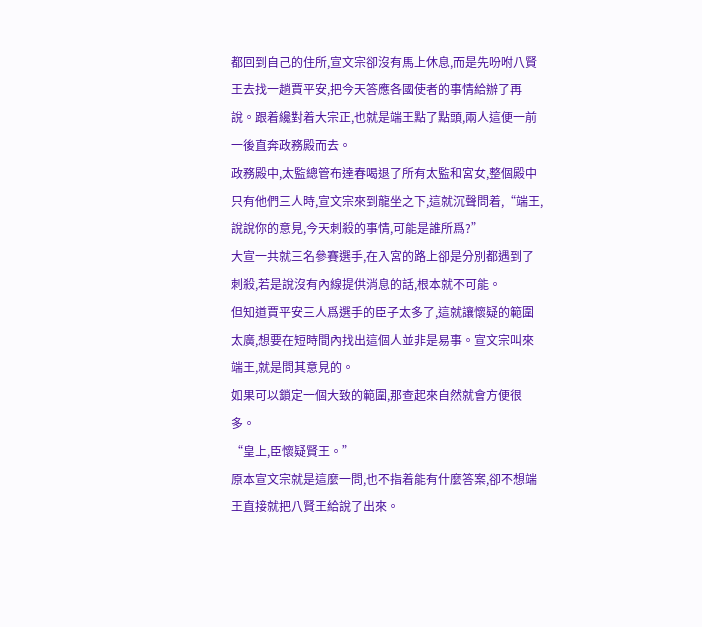都回到自己的住所,宣文宗卻沒有馬上休息,而是先吩咐八賢王去找一趟賈平安,把今天答應各國使者的事情給辦了再說。跟着纔對着大宗正,也就是端王點了點頭,兩人這便一前一後直奔政務殿而去。
政務殿中,太監總管布達春喝退了所有太監和宮女,整個殿中只有他們三人時,宣文宗來到龍坐之下,這就沉聲問着,“端王,說說你的意見,今天刺殺的事情,可能是誰所爲?”
大宣一共就三名參賽選手,在入宮的路上卻是分別都遇到了刺殺,若是說沒有內線提供消息的話,根本就不可能。
但知道賈平安三人爲選手的臣子太多了,這就讓懷疑的範圍太廣,想要在短時間內找出這個人並非是易事。宣文宗叫來端王,就是問其意見的。
如果可以鎖定一個大致的範圍,那查起來自然就會方便很多。
“皇上,臣懷疑賢王。”
原本宣文宗就是這麼一問,也不指着能有什麼答案,卻不想端王直接就把八賢王給說了出來。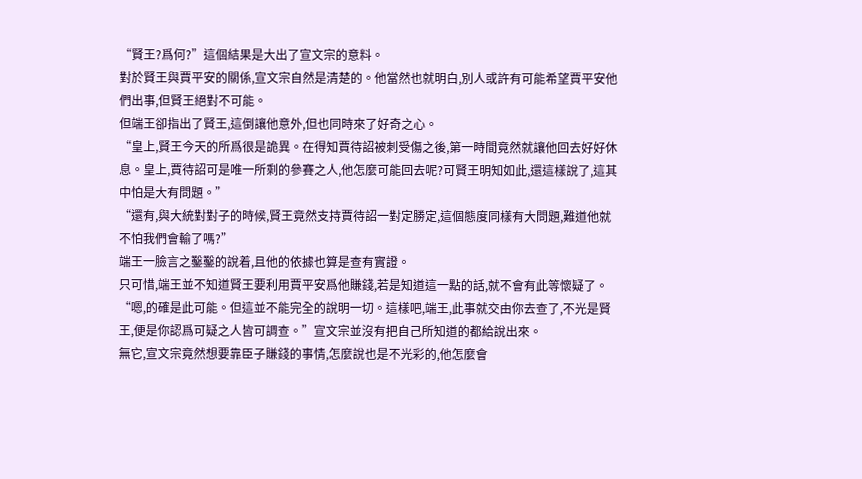“賢王?爲何?”這個結果是大出了宣文宗的意料。
對於賢王與賈平安的關係,宣文宗自然是清楚的。他當然也就明白,別人或許有可能希望賈平安他們出事,但賢王絕對不可能。
但端王卻指出了賢王,這倒讓他意外,但也同時來了好奇之心。
“皇上,賢王今天的所爲很是詭異。在得知賈待詔被刺受傷之後,第一時間竟然就讓他回去好好休息。皇上,賈待詔可是唯一所剩的參賽之人,他怎麼可能回去呢?可賢王明知如此,還這樣說了,這其中怕是大有問題。”
“還有,與大統對對子的時候,賢王竟然支持賈待詔一對定勝定,這個態度同樣有大問題,難道他就不怕我們會輸了嗎?”
端王一臉言之鑿鑿的說着,且他的依據也算是查有實證。
只可惜,端王並不知道賢王要利用賈平安爲他賺錢,若是知道這一點的話,就不會有此等懷疑了。
“嗯,的確是此可能。但這並不能完全的說明一切。這樣吧,端王,此事就交由你去查了,不光是賢王,便是你認爲可疑之人皆可調查。”宣文宗並沒有把自己所知道的都給說出來。
無它,宣文宗竟然想要靠臣子賺錢的事情,怎麼說也是不光彩的,他怎麼會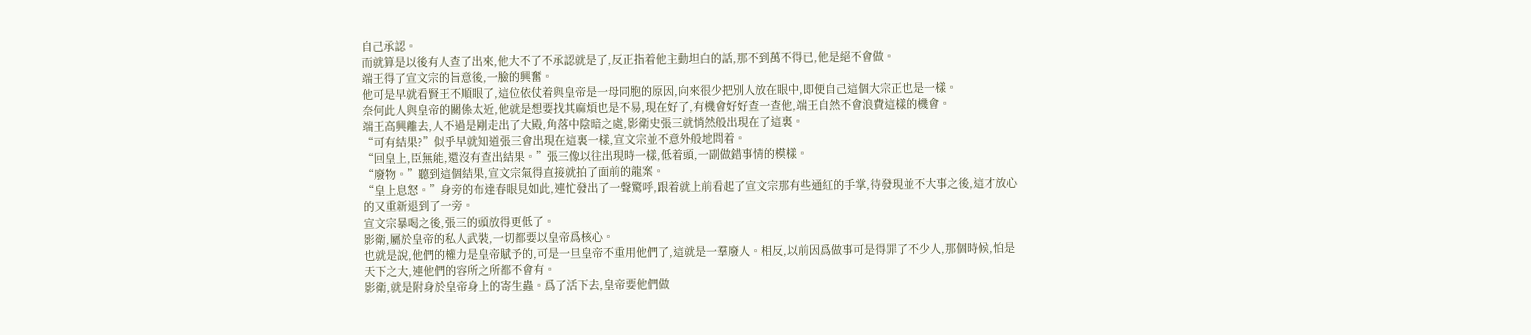自己承認。
而就算是以後有人查了出來,他大不了不承認就是了,反正指着他主動坦白的話,那不到萬不得已,他是絕不會做。
端王得了宣文宗的旨意後,一臉的興奮。
他可是早就看賢王不順眼了,這位依仗着與皇帝是一母同胞的原因,向來很少把別人放在眼中,即便自己這個大宗正也是一樣。
奈何此人與皇帝的關係太近,他就是想要找其麻煩也是不易,現在好了,有機會好好查一查他,端王自然不會浪費這樣的機會。
端王高興離去,人不過是剛走出了大殿,角落中陰暗之處,影衛史張三就悄然般出現在了這裏。
“可有結果?”似乎早就知道張三會出現在這裏一樣,宣文宗並不意外般地問着。
“回皇上,臣無能,還沒有查出結果。”張三像以往出現時一樣,低着頭,一副做錯事情的模樣。
“廢物。”聽到這個結果,宣文宗氣得直接就拍了面前的龍案。
“皇上息怒。”身旁的布達春眼見如此,連忙發出了一聲驚呼,跟着就上前看起了宣文宗那有些通紅的手掌,待發現並不大事之後,這才放心的又重新退到了一旁。
宣文宗暴喝之後,張三的頭放得更低了。
影衛,屬於皇帝的私人武裝,一切都要以皇帝爲核心。
也就是說,他們的權力是皇帝賦予的,可是一旦皇帝不重用他們了,這就是一羣廢人。相反,以前因爲做事可是得罪了不少人,那個時候,怕是天下之大,連他們的容所之所都不會有。
影衛,就是附身於皇帝身上的寄生蟲。爲了活下去,皇帝要他們做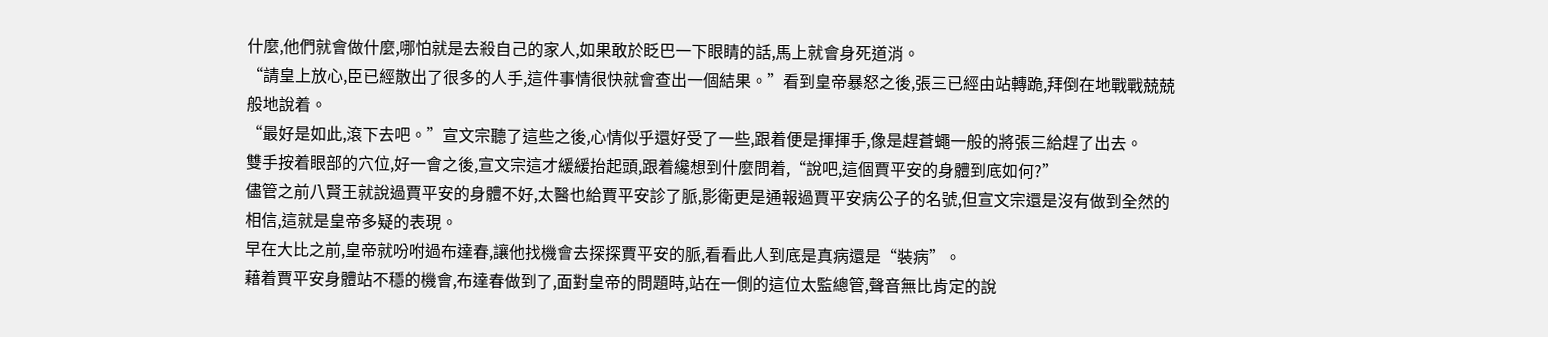什麼,他們就會做什麼,哪怕就是去殺自己的家人,如果敢於眨巴一下眼睛的話,馬上就會身死道消。
“請皇上放心,臣已經散出了很多的人手,這件事情很快就會查出一個結果。”看到皇帝暴怒之後,張三已經由站轉跪,拜倒在地戰戰兢兢般地說着。
“最好是如此,滾下去吧。”宣文宗聽了這些之後,心情似乎還好受了一些,跟着便是揮揮手,像是趕蒼蠅一般的將張三給趕了出去。
雙手按着眼部的穴位,好一會之後,宣文宗這才緩緩抬起頭,跟着纔想到什麼問着,“說吧,這個賈平安的身體到底如何?”
儘管之前八賢王就說過賈平安的身體不好,太醫也給賈平安診了脈,影衛更是通報過賈平安病公子的名號,但宣文宗還是沒有做到全然的相信,這就是皇帝多疑的表現。
早在大比之前,皇帝就吩咐過布達春,讓他找機會去探探賈平安的脈,看看此人到底是真病還是“裝病”。
藉着賈平安身體站不穩的機會,布達春做到了,面對皇帝的問題時,站在一側的這位太監總管,聲音無比肯定的說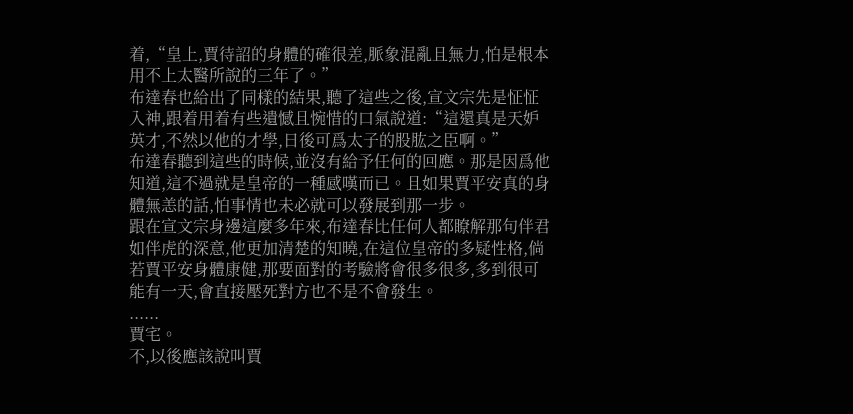着,“皇上,賈待詔的身體的確很差,脈象混亂且無力,怕是根本用不上太醫所說的三年了。”
布達春也給出了同樣的結果,聽了這些之後,宣文宗先是怔怔入神,跟着用着有些遺憾且惋惜的口氣說道:“這還真是天妒英才,不然以他的才學,日後可爲太子的股肱之臣啊。”
布達春聽到這些的時候,並沒有給予任何的回應。那是因爲他知道,這不過就是皇帝的一種感嘆而已。且如果賈平安真的身體無恙的話,怕事情也未必就可以發展到那一步。
跟在宣文宗身邊這麼多年來,布達春比任何人都瞭解那句伴君如伴虎的深意,他更加清楚的知曉,在這位皇帝的多疑性格,倘若賈平安身體康健,那要面對的考驗將會很多很多,多到很可能有一天,會直接壓死對方也不是不會發生。
......
賈宅。
不,以後應該說叫賈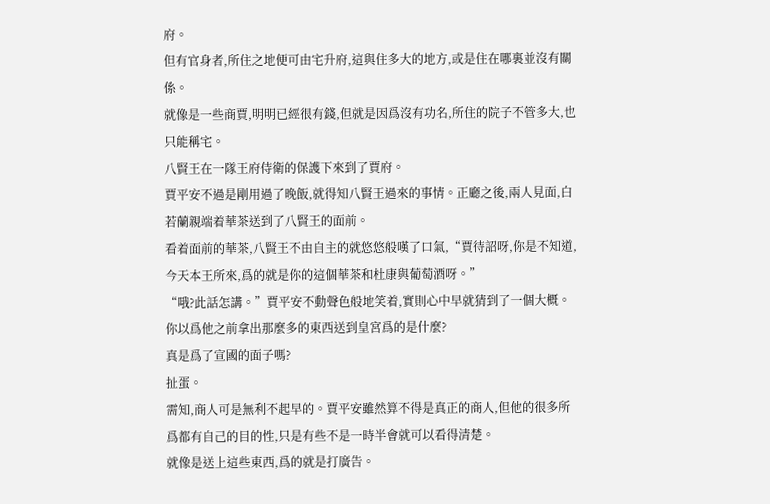府。
但有官身者,所住之地便可由宅升府,這與住多大的地方,或是住在哪裏並沒有關係。
就像是一些商賈,明明已經很有錢,但就是因爲沒有功名,所住的院子不管多大,也只能稱宅。
八賢王在一隊王府侍衛的保護下來到了賈府。
賈平安不過是剛用過了晚飯,就得知八賢王過來的事情。正廳之後,兩人見面,白若蘭親端着華茶送到了八賢王的面前。
看着面前的華茶,八賢王不由自主的就悠悠般嘆了口氣,“賈待詔呀,你是不知道,今天本王所來,爲的就是你的這個華茶和杜康與葡萄酒呀。”
“哦?此話怎講。”賈平安不動聲色般地笑着,實則心中早就猜到了一個大概。
你以爲他之前拿出那麼多的東西送到皇宮爲的是什麼?
真是爲了宣國的面子嗎?
扯蛋。
需知,商人可是無利不起早的。賈平安雖然算不得是真正的商人,但他的很多所爲都有自己的目的性,只是有些不是一時半會就可以看得清楚。
就像是送上這些東西,爲的就是打廣告。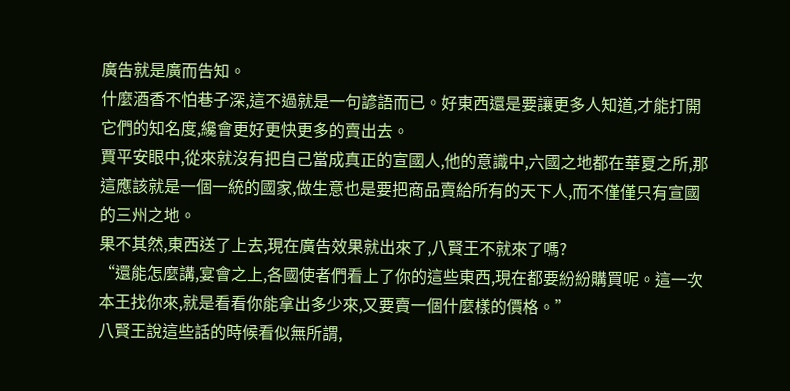廣告就是廣而告知。
什麼酒香不怕巷子深,這不過就是一句諺語而已。好東西還是要讓更多人知道,才能打開它們的知名度,纔會更好更快更多的賣出去。
賈平安眼中,從來就沒有把自己當成真正的宣國人,他的意識中,六國之地都在華夏之所,那這應該就是一個一統的國家,做生意也是要把商品賣給所有的天下人,而不僅僅只有宣國的三州之地。
果不其然,東西送了上去,現在廣告效果就出來了,八賢王不就來了嗎?
“還能怎麼講,宴會之上,各國使者們看上了你的這些東西,現在都要紛紛購買呢。這一次本王找你來,就是看看你能拿出多少來,又要賣一個什麼樣的價格。”
八賢王說這些話的時候看似無所謂,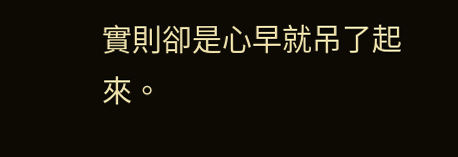實則卻是心早就吊了起來。